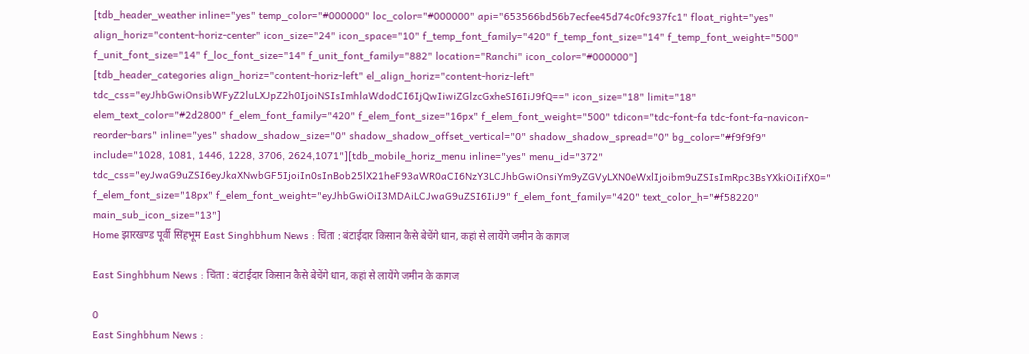[tdb_header_weather inline="yes" temp_color="#000000" loc_color="#000000" api="653566bd56b7ecfee45d74c0fc937fc1" float_right="yes" align_horiz="content-horiz-center" icon_size="24" icon_space="10" f_temp_font_family="420" f_temp_font_size="14" f_temp_font_weight="500" f_unit_font_size="14" f_loc_font_size="14" f_unit_font_family="882" location="Ranchi" icon_color="#000000"]
[tdb_header_categories align_horiz="content-horiz-left" el_align_horiz="content-horiz-left" tdc_css="eyJhbGwiOnsibWFyZ2luLXJpZ2h0IjoiNSIsImhlaWdodCI6IjQwIiwiZGlzcGxheSI6IiJ9fQ==" icon_size="18" limit="18" elem_text_color="#2d2800" f_elem_font_family="420" f_elem_font_size="16px" f_elem_font_weight="500" tdicon="tdc-font-fa tdc-font-fa-navicon-reorder-bars" inline="yes" shadow_shadow_size="0" shadow_shadow_offset_vertical="0" shadow_shadow_spread="0" bg_color="#f9f9f9" include="1028, 1081, 1446, 1228, 3706, 2624,1071"][tdb_mobile_horiz_menu inline="yes" menu_id="372" tdc_css="eyJwaG9uZSI6eyJkaXNwbGF5IjoiIn0sInBob25lX21heF93aWR0aCI6NzY3LCJhbGwiOnsiYm9yZGVyLXN0eWxlIjoibm9uZSIsImRpc3BsYXkiOiIifX0=" f_elem_font_size="18px" f_elem_font_weight="eyJhbGwiOiI3MDAiLCJwaG9uZSI6IiJ9" f_elem_font_family="420" text_color_h="#f58220" main_sub_icon_size="13"]
Home झारखण्ड पूर्वी सिंहभूम East Singhbhum News : चिंता : बंटाईदार किसान कैसे बेचेंगे धान, कहां से लायेंगे जमीन के कागज

East Singhbhum News : चिंता : बंटाईदार किसान कैसे बेचेंगे धान, कहां से लायेंगे जमीन के कागज

0
East Singhbhum News :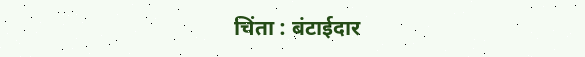चिंता : बंटाईदार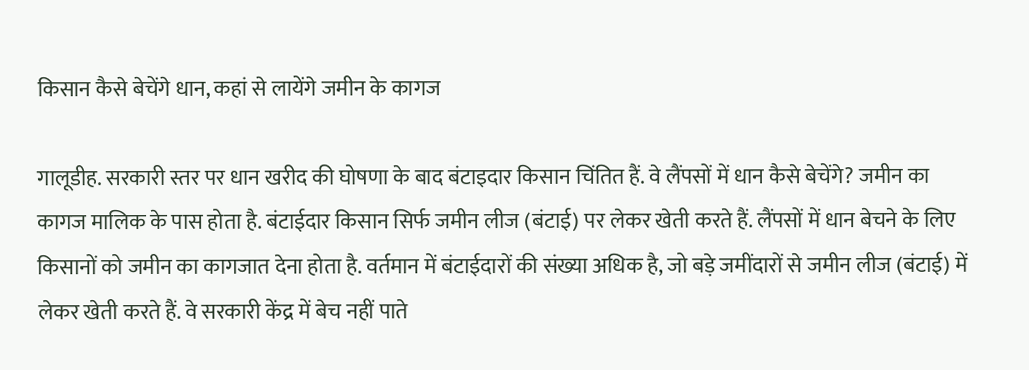किसान कैसे बेचेंगे धान, कहां से लायेंगे जमीन के कागज

गालूडीह. सरकारी स्तर पर धान खरीद की घोषणा के बाद बंटाइदार किसान चिंतित हैं. वे लैंपसों में धान कैसे बेचेंगे? जमीन का कागज मालिक के पास होता है. बंटाईदार किसान सिर्फ जमीन लीज (बंटाई) पर लेकर खेती करते हैं. लैंपसों में धान बेचने के लिए किसानों को जमीन का कागजात देना होता है. वर्तमान में बंटाईदारों की संख्या अधिक है, जो बड़े जमींदारों से जमीन लीज (बंटाई) में लेकर खेती करते हैं. वे सरकारी केंद्र में बेच नहीं पाते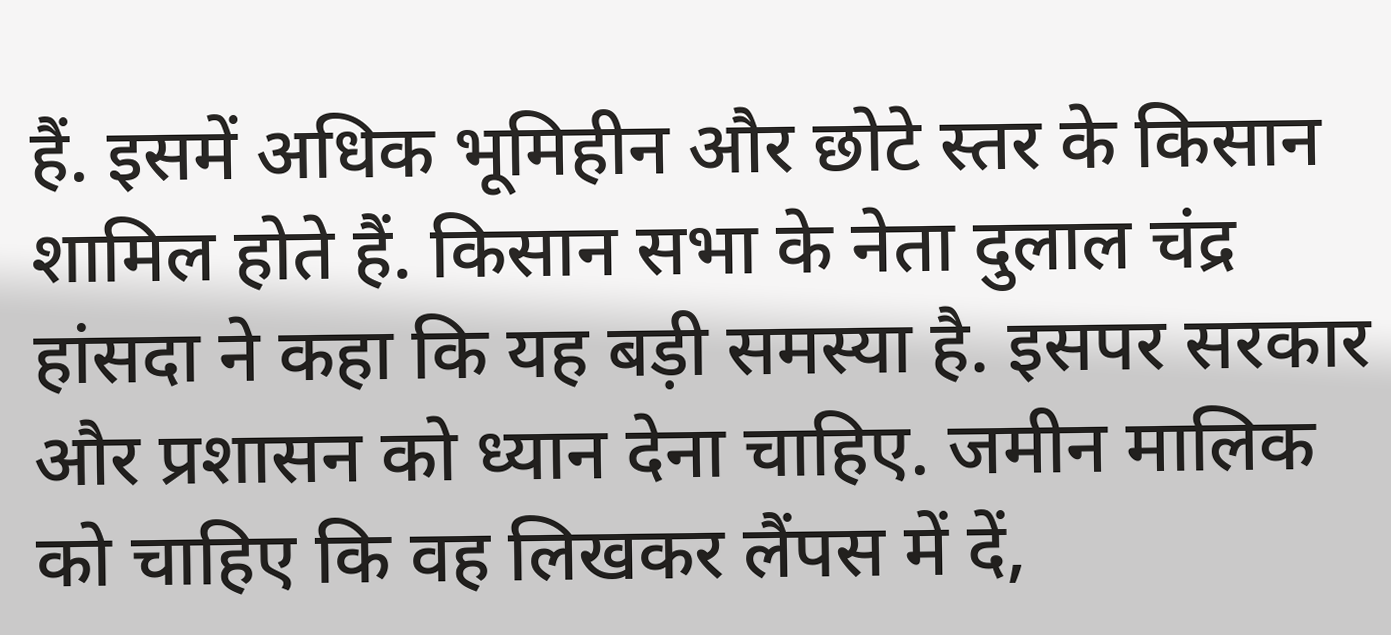हैं. इसमें अधिक भूमिहीन और छोटे स्तर के किसान शामिल होते हैं. किसान सभा के नेता दुलाल चंद्र हांसदा ने कहा कि यह बड़ी समस्या है. इसपर सरकार और प्रशासन को ध्यान देना चाहिए. जमीन मालिक को चाहिए कि वह लिखकर लैंपस में दें,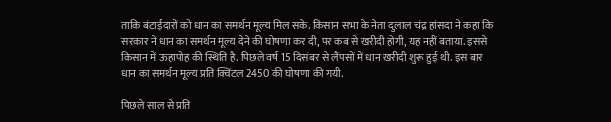ताकि बंटाईदारों को धान का समर्थन मूल्य मिल सके. किसान सभा के नेता दुलाल चंद्र हांसदा ने कहा कि सरकार ने धान का समर्थन मूल्य देने की घोषणा कर दी, पर कब से खरीदी होगी, यह नहीं बताया. इससे किसान में ऊहापोह की स्थिति है. पिछले वर्ष 15 दिसंबर से लैंपसों में धान खरीदी शुरू हुई थी. इस बार धान का समर्थन मूल्य प्रति क्विंटल 2450 की घोषणा की गयी.

पिछले साल से प्रति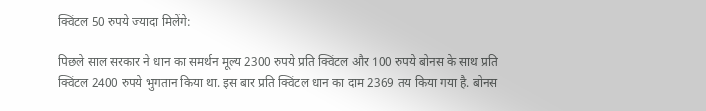क्विंटल 50 रुपये ज्यादा मिलेंगे:

पिछले साल सरकार ने धान का समर्थन मूल्य 2300 रुपये प्रति क्विंटल और 100 रुपये बोनस के साथ प्रति क्विंटल 2400 रुपये भुगतान किया था. इस बार प्रति क्विंटल धान का दाम 2369 तय किया गया है. बोनस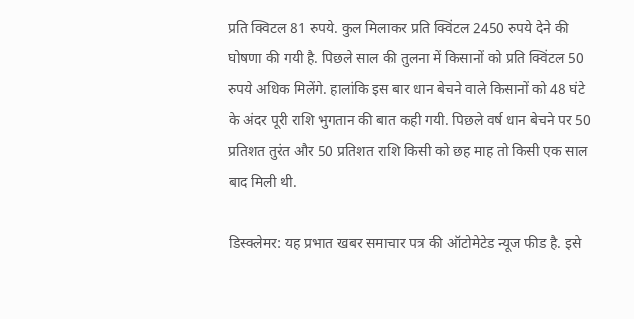प्रति क्विटल 81 रुपये. कुल मिलाकर प्रति क्विंटल 2450 रुपये देने की घोषणा की गयी है. पिछले साल की तुलना में किसानों को प्रति क्विंटल 50 रुपये अधिक मिलेंगे. हालांकि इस बार धान बेचने वाले किसानों को 48 घंटे के अंदर पूरी राशि भुगतान की बात कही गयी. पिछले वर्ष धान बेचने पर 50 प्रतिशत तुरंत और 50 प्रतिशत राशि किसी को छह माह तो किसी एक साल बाद मिली थी.

डिस्क्लेमर: यह प्रभात खबर समाचार पत्र की ऑटोमेटेड न्यूज फीड है. इसे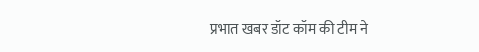प्रभात खबर डॉट कॉम की टीम ने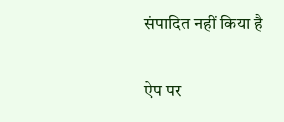संपादित नहीं किया है

ऐप पर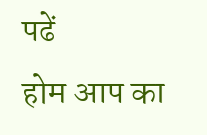पढें
होम आप का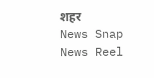शहर
News Snap News Reel